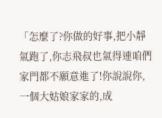「怎麼了?你做的好事,把小靜氣跑了,你志飛叔也氣得連咱們家門都不願意進了!你說說你,一個大姑娘家家的,成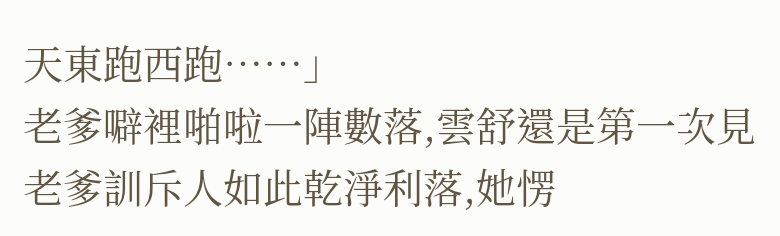天東跑西跑……」
老爹噼裡啪啦一陣數落,雲舒還是第一次見老爹訓斥人如此乾淨利落,她愣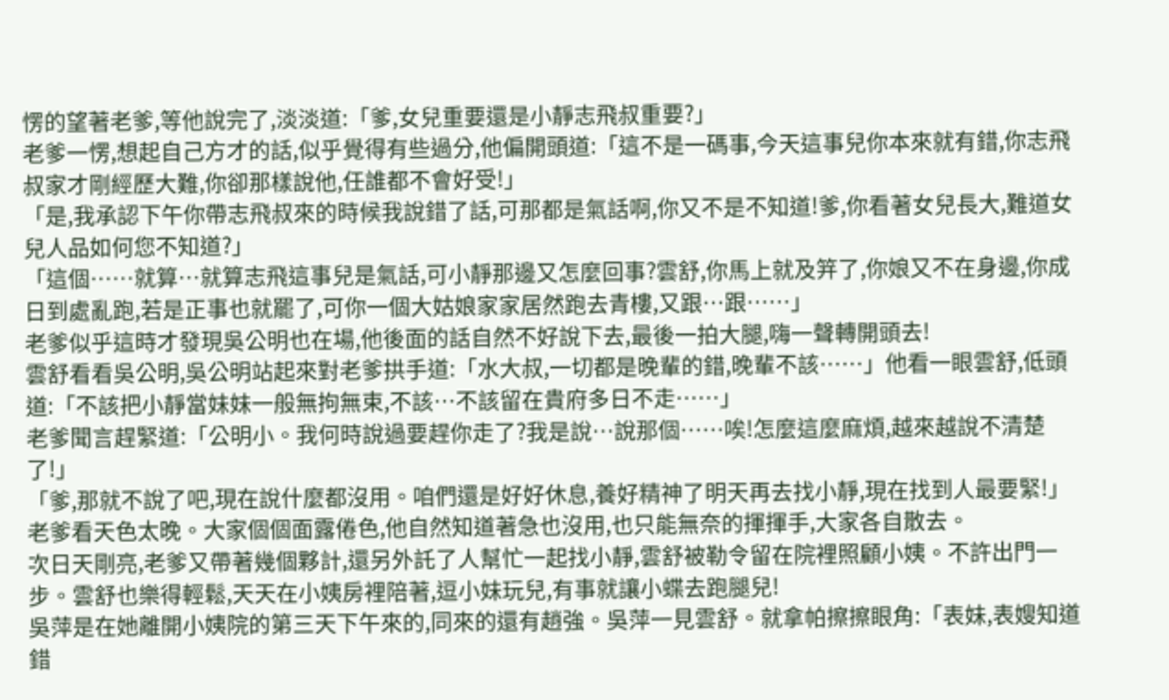愣的望著老爹,等他說完了,淡淡道:「爹,女兒重要還是小靜志飛叔重要?」
老爹一愣,想起自己方才的話,似乎覺得有些過分,他偏開頭道:「這不是一碼事,今天這事兒你本來就有錯,你志飛叔家才剛經歷大難,你卻那樣說他,任誰都不會好受!」
「是,我承認下午你帶志飛叔來的時候我說錯了話,可那都是氣話啊,你又不是不知道!爹,你看著女兒長大,難道女兒人品如何您不知道?」
「這個……就算…就算志飛這事兒是氣話,可小靜那邊又怎麼回事?雲舒,你馬上就及笄了,你娘又不在身邊,你成日到處亂跑,若是正事也就罷了,可你一個大姑娘家家居然跑去青樓,又跟…跟……」
老爹似乎這時才發現吳公明也在場,他後面的話自然不好說下去,最後一拍大腿,嗨一聲轉開頭去!
雲舒看看吳公明,吳公明站起來對老爹拱手道:「水大叔,一切都是晚輩的錯,晚輩不該……」他看一眼雲舒,低頭道:「不該把小靜當妹妹一般無拘無束,不該…不該留在貴府多日不走……」
老爹聞言趕緊道:「公明小。我何時說過要趕你走了?我是說…說那個……唉!怎麼這麼麻煩,越來越說不清楚了!」
「爹,那就不說了吧,現在說什麼都沒用。咱們還是好好休息,養好精神了明天再去找小靜,現在找到人最要緊!」
老爹看天色太晚。大家個個面露倦色,他自然知道著急也沒用,也只能無奈的揮揮手,大家各自散去。
次日天剛亮,老爹又帶著幾個夥計,還另外託了人幫忙一起找小靜,雲舒被勒令留在院裡照顧小姨。不許出門一步。雲舒也樂得輕鬆,天天在小姨房裡陪著,逗小妹玩兒,有事就讓小蝶去跑腿兒!
吳萍是在她離開小姨院的第三天下午來的,同來的還有趙強。吳萍一見雲舒。就拿帕擦擦眼角:「表妹,表嫂知道錯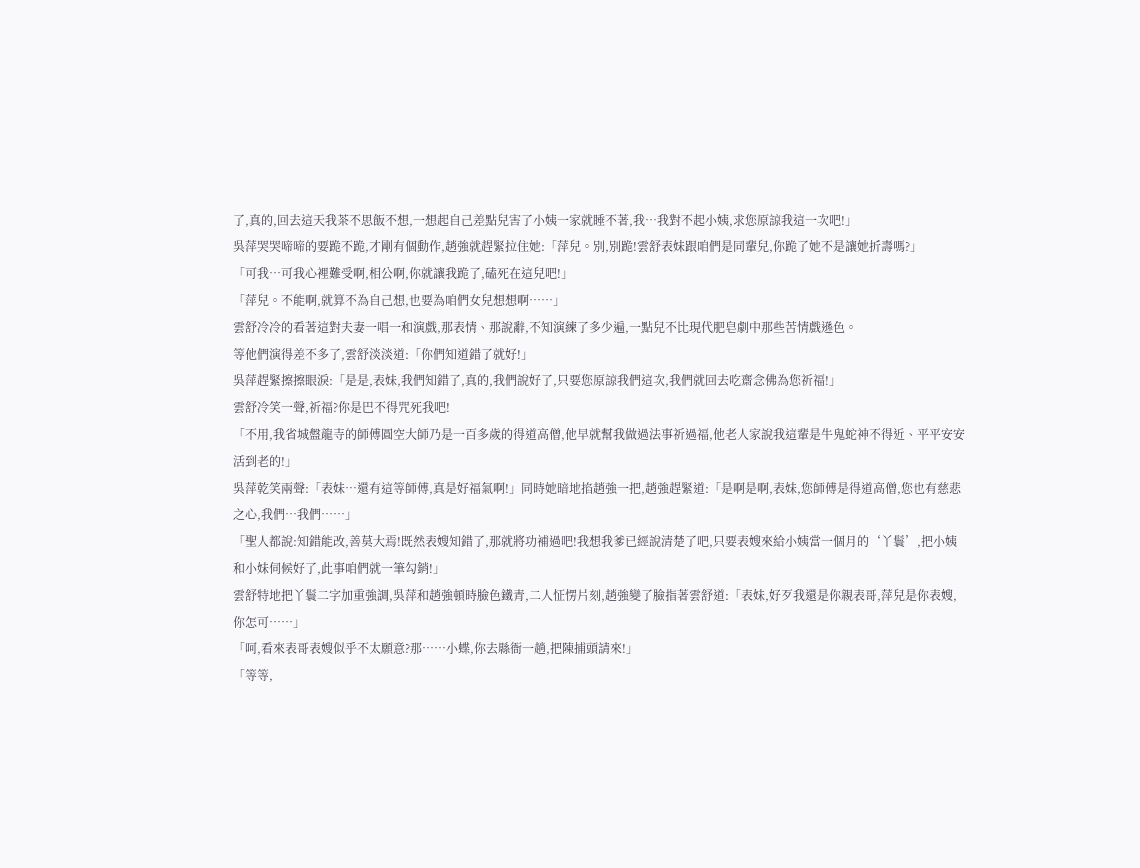了,真的,回去這天我茶不思飯不想,一想起自己差點兒害了小姨一家就睡不著,我…我對不起小姨,求您原諒我這一次吧!」
吳萍哭哭啼啼的要跪不跪,才剛有個動作,趙強就趕緊拉住她:「萍兒。別,別跪!雲舒表妹跟咱們是同輩兒,你跪了她不是讓她折壽嗎?」
「可我…可我心裡難受啊,相公啊,你就讓我跪了,磕死在這兒吧!」
「萍兒。不能啊,就算不為自己想,也要為咱們女兒想想啊……」
雲舒冷冷的看著這對夫妻一唱一和演戲,那表情、那說辭,不知演練了多少遍,一點兒不比現代肥皂劇中那些苦情戲遜色。
等他們演得差不多了,雲舒淡淡道:「你們知道錯了就好!」
吳萍趕緊擦擦眼淚:「是是,表妹,我們知錯了,真的,我們說好了,只要您原諒我們這次,我們就回去吃齋念佛為您祈福!」
雲舒冷笑一聲,祈福?你是巴不得咒死我吧!
「不用,我省城盤龍寺的師傅圓空大師乃是一百多歲的得道高僧,他早就幫我做過法事祈過福,他老人家說我這輩是牛鬼蛇神不得近、平平安安活到老的!」
吳萍乾笑兩聲:「表妹…還有這等師傅,真是好福氣啊!」同時她暗地掐趙強一把,趙強趕緊道:「是啊是啊,表妹,您師傅是得道高僧,您也有慈悲之心,我們…我們……」
「聖人都說:知錯能改,善莫大焉!既然表嫂知錯了,那就將功補過吧!我想我爹已經說清楚了吧,只要表嫂來給小姨當一個月的‘丫鬟’,把小姨和小妹伺候好了,此事咱們就一筆勾銷!」
雲舒特地把丫鬟二字加重強調,吳萍和趙強頓時臉色鐵青,二人怔愣片刻,趙強變了臉指著雲舒道:「表妹,好歹我還是你親表哥,萍兒是你表嫂,你怎可……」
「呵,看來表哥表嫂似乎不太願意?那……小蝶,你去縣衙一趟,把陳捕頭請來!」
「等等,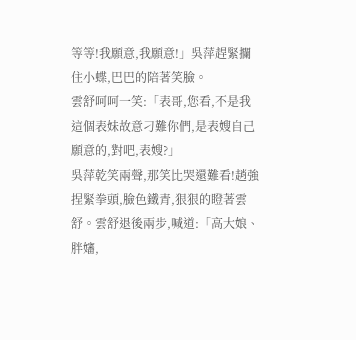等等!我願意,我願意!」吳萍趕緊攔住小蝶,巴巴的陪著笑臉。
雲舒呵呵一笑:「表哥,您看,不是我這個表妹故意刁難你們,是表嫂自己願意的,對吧,表嫂?」
吳萍乾笑兩聲,那笑比哭還難看!趙強捏緊拳頭,臉色鐵青,狠狠的瞪著雲舒。雲舒退後兩步,喊道:「高大娘、胖嬸,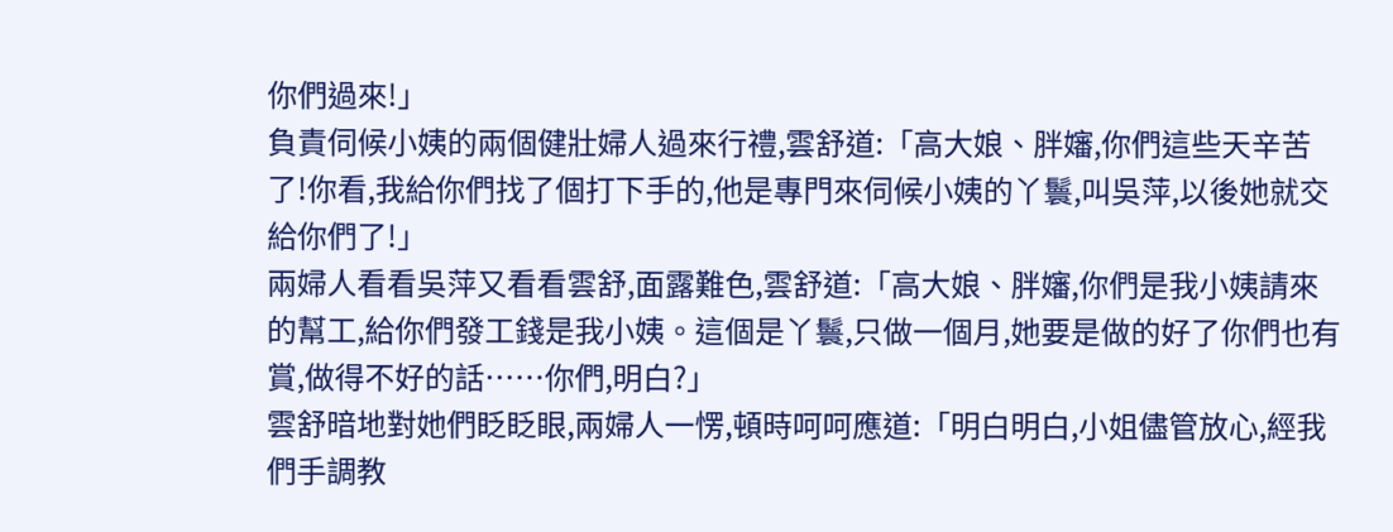你們過來!」
負責伺候小姨的兩個健壯婦人過來行禮,雲舒道:「高大娘、胖嬸,你們這些天辛苦了!你看,我給你們找了個打下手的,他是專門來伺候小姨的丫鬟,叫吳萍,以後她就交給你們了!」
兩婦人看看吳萍又看看雲舒,面露難色,雲舒道:「高大娘、胖嬸,你們是我小姨請來的幫工,給你們發工錢是我小姨。這個是丫鬟,只做一個月,她要是做的好了你們也有賞,做得不好的話……你們,明白?」
雲舒暗地對她們眨眨眼,兩婦人一愣,頓時呵呵應道:「明白明白,小姐儘管放心,經我們手調教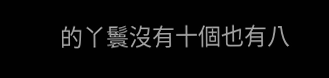的丫鬟沒有十個也有八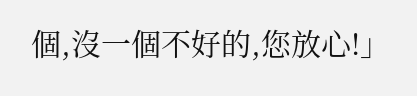個,沒一個不好的,您放心!」